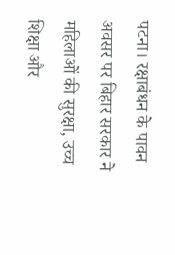पटना। रक्षाबंधन के पावन अवसर पर बिहार सरकार ने महिलाओं की सुरक्षा, उच्च शिक्षा और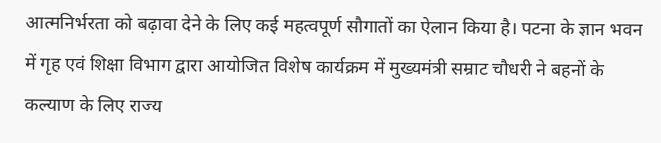आत्मनिर्भरता को बढ़ावा देने के लिए कई महत्वपूर्ण सौगातों का ऐलान किया है। पटना के ज्ञान भवन में गृह एवं शिक्षा विभाग द्वारा आयोजित विशेष कार्यक्रम में मुख्यमंत्री सम्राट चौधरी ने बहनों के कल्याण के लिए राज्य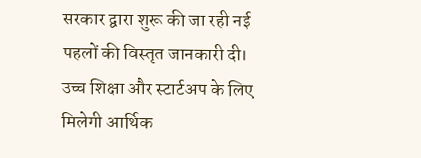सरकार द्वारा शुरू की जा रही नई पहलों की विस्तृत जानकारी दी।
उच्च शिक्षा और स्टार्टअप के लिए मिलेगी आर्थिक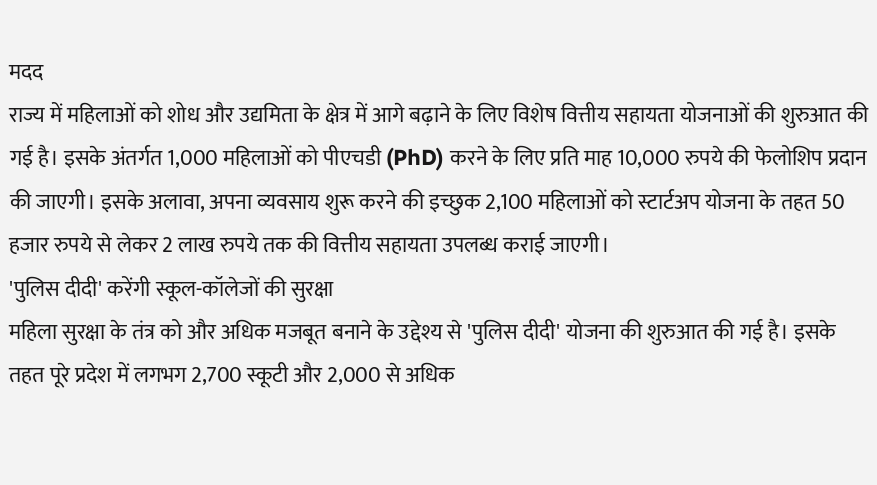मदद
राज्य में महिलाओं को शोध और उद्यमिता के क्षेत्र में आगे बढ़ाने के लिए विशेष वित्तीय सहायता योजनाओं की शुरुआत की गई है। इसके अंतर्गत 1,000 महिलाओं को पीएचडी (PhD) करने के लिए प्रति माह 10,000 रुपये की फेलोशिप प्रदान की जाएगी। इसके अलावा, अपना व्यवसाय शुरू करने की इच्छुक 2,100 महिलाओं को स्टार्टअप योजना के तहत 50 हजार रुपये से लेकर 2 लाख रुपये तक की वित्तीय सहायता उपलब्ध कराई जाएगी।
'पुलिस दीदी' करेंगी स्कूल-कॉलेजों की सुरक्षा
महिला सुरक्षा के तंत्र को और अधिक मजबूत बनाने के उद्देश्य से 'पुलिस दीदी' योजना की शुरुआत की गई है। इसके तहत पूरे प्रदेश में लगभग 2,700 स्कूटी और 2,000 से अधिक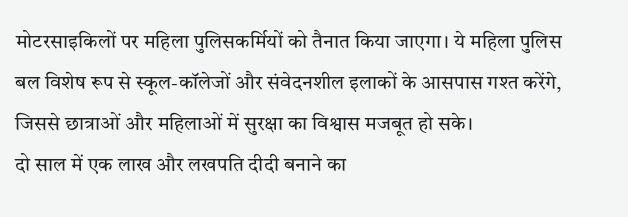मोटरसाइकिलों पर महिला पुलिसकर्मियों को तैनात किया जाएगा। ये महिला पुलिस बल विशेष रूप से स्कूल-कॉलेजों और संवेदनशील इलाकों के आसपास गश्त करेंगे, जिससे छात्राओं और महिलाओं में सुरक्षा का विश्वास मजबूत हो सके।
दो साल में एक लाख और लखपति दीदी बनाने का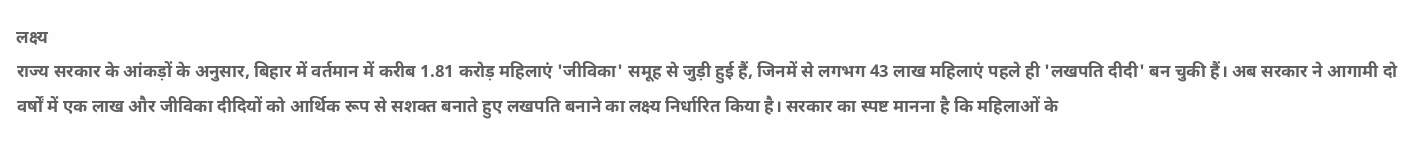लक्ष्य
राज्य सरकार के आंकड़ों के अनुसार, बिहार में वर्तमान में करीब 1.81 करोड़ महिलाएं 'जीविका' समूह से जुड़ी हुई हैं, जिनमें से लगभग 43 लाख महिलाएं पहले ही 'लखपति दीदी' बन चुकी हैं। अब सरकार ने आगामी दो वर्षों में एक लाख और जीविका दीदियों को आर्थिक रूप से सशक्त बनाते हुए लखपति बनाने का लक्ष्य निर्धारित किया है। सरकार का स्पष्ट मानना है कि महिलाओं के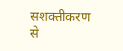सशक्तीकरण से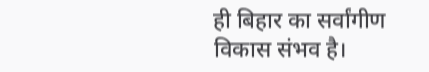ही बिहार का सर्वांगीण विकास संभव है।